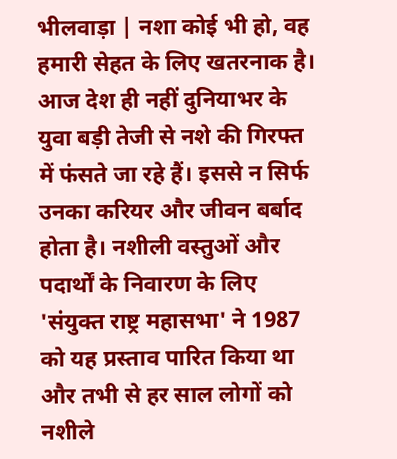भीलवाड़ा | नशा कोई भी हो, वह हमारी सेहत के लिए खतरनाक है। आज देश ही नहीं दुनियाभर के युवा बड़ी तेजी से नशे की गिरफ्त में फंसते जा रहे हैं। इससे न सिर्फ उनका करियर और जीवन बर्बाद होता है। नशीली वस्तुओं और पदार्थों के निवारण के लिए 'संयुक्त राष्ट्र महासभा' ने 1987 को यह प्रस्ताव पारित किया था और तभी से हर साल लोगों को नशीले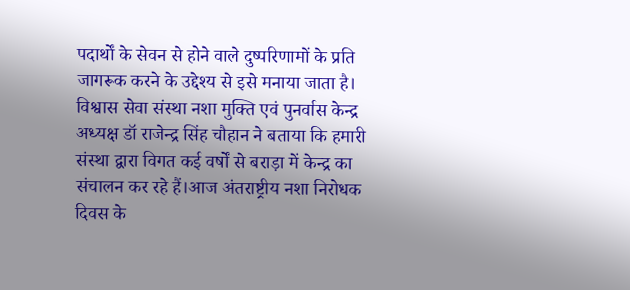पदार्थों के सेवन से होने वाले दुष्परिणामों के प्रति जागरूक करने के उद्देश्य से इसे मनाया जाता है।
विश्वास सेवा संस्था नशा मुक्ति एवं पुनर्वास केन्द्र अध्यक्ष डॉ राजेन्द्र सिंह चौहान ने बताया कि हमारी संस्था द्वारा विगत कई वर्षों से बराड़ा में केन्द्र का संचालन कर रहे हैं।आज अंतराष्ट्रीय नशा निरोधक दिवस के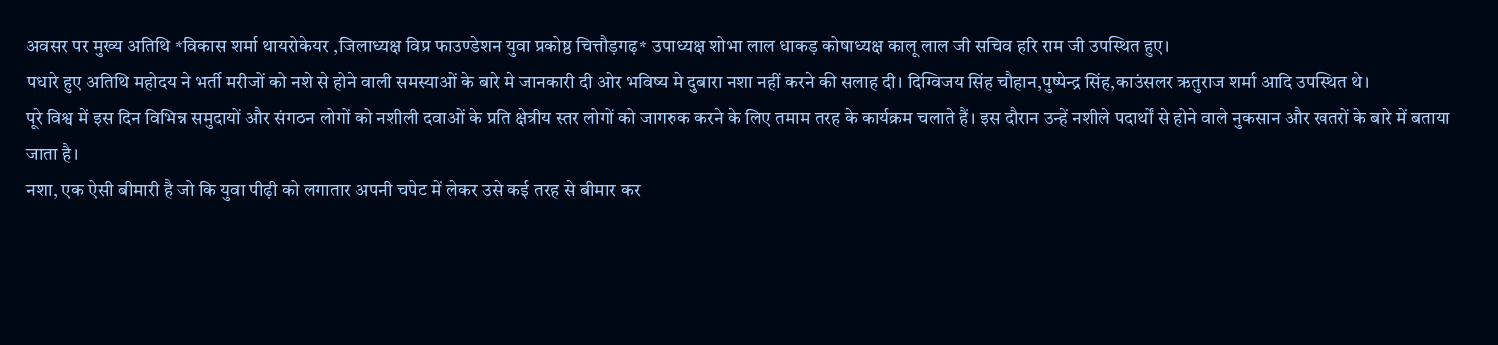अवसर पर मुख्य अतिथि *विकास शर्मा थायरोकेयर ,जिलाध्यक्ष विप्र फाउण्डेशन युवा प्रकोष्ठ चित्तौड़गढ़* उपाध्यक्ष शोभा लाल धाकड़ कोषाध्यक्ष कालू लाल जी सचिव हरि राम जी उपस्थित हुए।
पधारे हुए अतिथि महोदय ने भर्ती मरीजों को नशे से होने वाली समस्याओं के बारे मे जानकारी दी ओर भविष्य मे दुबारा नशा नहीं करने की सलाह दी। दिग्विजय सिंह चौहान,पुष्पेन्द्र सिंह,काउंसलर ऋतुराज शर्मा आदि उपस्थित थे।
पूरे विश्व में इस दिन विभिन्न समुदायों और संगठन लोगों को नशीली दवाओं के प्रति क्षेत्रीय स्तर लोगों को जागरुक करने के लिए तमाम तरह के कार्यक्रम चलाते हैं। इस दौरान उन्हें नशीले पदार्थों से होने वाले नुकसान और खतरों के बारे में बताया जाता है।
नशा, एक ऐसी बीमारी है जो कि युवा पीढ़ी को लगातार अपनी चपेट में लेकर उसे कई तरह से बीमार कर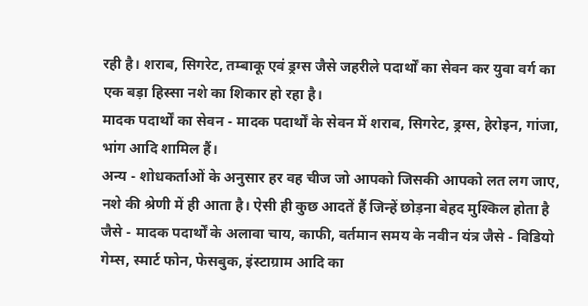रही है। शराब, सिगरेट, तम्बाकू एवं ड्रग्स जैसे जहरीले पदार्थों का सेवन कर युवा वर्ग का एक बड़ा हिस्सा नशे का शिकार हो रहा है।
मादक पदार्थों का सेवन - मादक पदार्थों के सेवन में शराब, सिगरेट, ड्रग्स, हेरोइन, गांजा, भांग आदि शामिल हैं।
अन्य - शोधकर्ताओं के अनुसार हर वह चीज जो आपको जिसकी आपको लत लग जाए, नशे की श्रेणी में ही आता है। ऐसी ही कुछ आदतें हैं जिन्हें छोड़ना बेहद मुश्किल होता है जैसे - मादक पदार्थों के अलावा चाय, काफी, वर्तमान समय के नवीन यंत्र जैसे - विडियो गेम्स, स्मार्ट फोन, फेसबुक, इंस्टाग्राम आदि का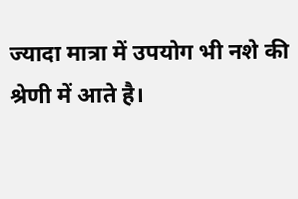ज्यादा मात्रा में उपयोग भी नशे की श्रेणी में आते है।